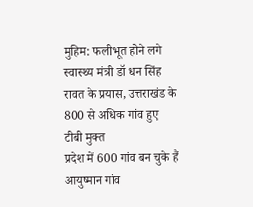मुहिम: फलीभूत होने लगे स्वास्थ्य मंत्री डॉ धन सिंह रावत के प्रयास, उत्तराखंड के 800 से अधिक गांव हुए टीबी मुक्त
प्रदेश में 600 गांव बन चुके हैं आयुष्मान गांव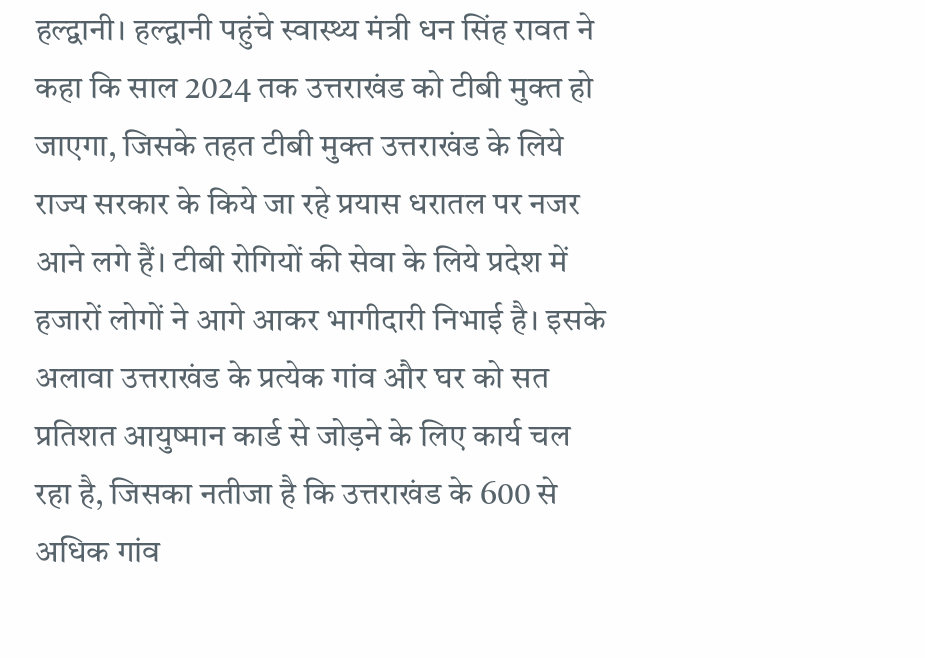हल्द्वानी। हल्द्वानी पहुंचे स्वास्थ्य मंत्री धन सिंह रावत ने कहा कि साल 2024 तक उत्तराखंड को टीबी मुक्त हो जाएगा, जिसके तहत टीबी मुक्त उत्तराखंड के लिये राज्य सरकार के किये जा रहे प्रयास धरातल पर नजर आने लगे हैं। टीबी रोगियों की सेवा के लिये प्रदेश में हजारों लोगों ने आगे आकर भागीदारी निभाई है। इसके अलावा उत्तराखंड के प्रत्येक गांव और घर को सत प्रतिशत आयुष्मान कार्ड से जोड़ने के लिए कार्य चल रहा है, जिसका नतीजा है कि उत्तराखंड के 600 से अधिक गांव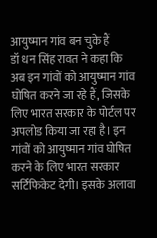आयुष्मान गांव बन चुके हैं
डॉ धन सिंह रावत ने कहा कि अब इन गांवों को आयुष्मान गांव घोषित करने जा रहे हैं, जिसके लिए भारत सरकार के पोर्टल पर अपलोड किया जा रहा है। इन गांवों को आयुष्मान गांव घोषित करने के लिए भारत सरकार सर्टिफिकेट देगी। इसके अलावा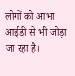लोगों को आभा आईडी से भी जोड़ा जा रहा है।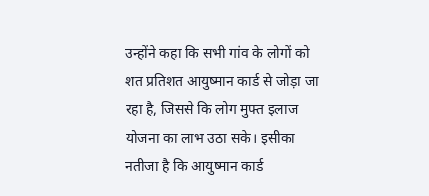उन्होंने कहा कि सभी गांव के लोगों को शत प्रतिशत आयुष्मान कार्ड से जोड़ा जा रहा है, जिससे कि लोग मुफ्त इलाज योजना का लाभ उठा सके। इसीका नतीजा है कि आयुष्मान कार्ड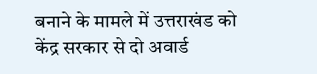बनाने के मामले में उत्तराखंड को केंद्र सरकार से दो अवार्ड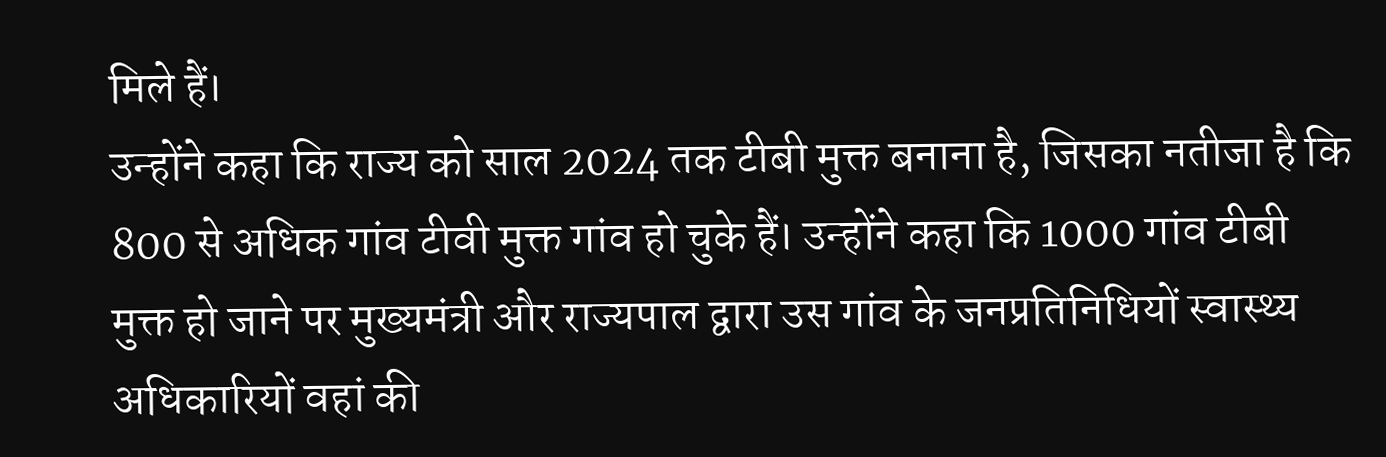मिले हैं।
उन्होंने कहा कि राज्य को साल 2024 तक टीबी मुक्त बनाना है, जिसका नतीजा है कि 800 से अधिक गांव टीवी मुक्त गांव हो चुके हैं। उन्होंने कहा कि 1000 गांव टीबी मुक्त हो जाने पर मुख्यमंत्री और राज्यपाल द्वारा उस गांव के जनप्रतिनिधियों स्वास्थ्य अधिकारियों वहां की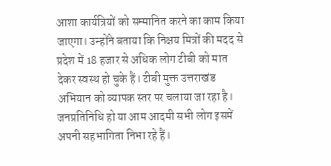आशा कार्यत्रियों को सम्मानित करने का काम किया जाएगा। उन्होंने बताया कि निक्षय मित्रों की मदद से प्रदेश में 18 हजार से अधिक लोग टीबी को मात देकर स्वस्थ हो चुके हैं। टीबी मुक्त उत्तराखंड अभियान को व्यापक स्तर पर चलाया जा रहा है। जनप्रतिनिधि हो या आम आदमी सभी लोग इसमें अपनी सहभागिता निभा रहे हैं।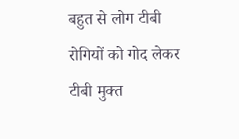बहुत से लोग टीबी रोगियों को गोद लेकर टीबी मुक्त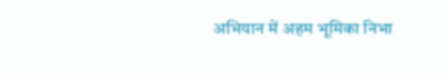अभियान में अहम भूमिका निभा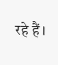रहे हैं।